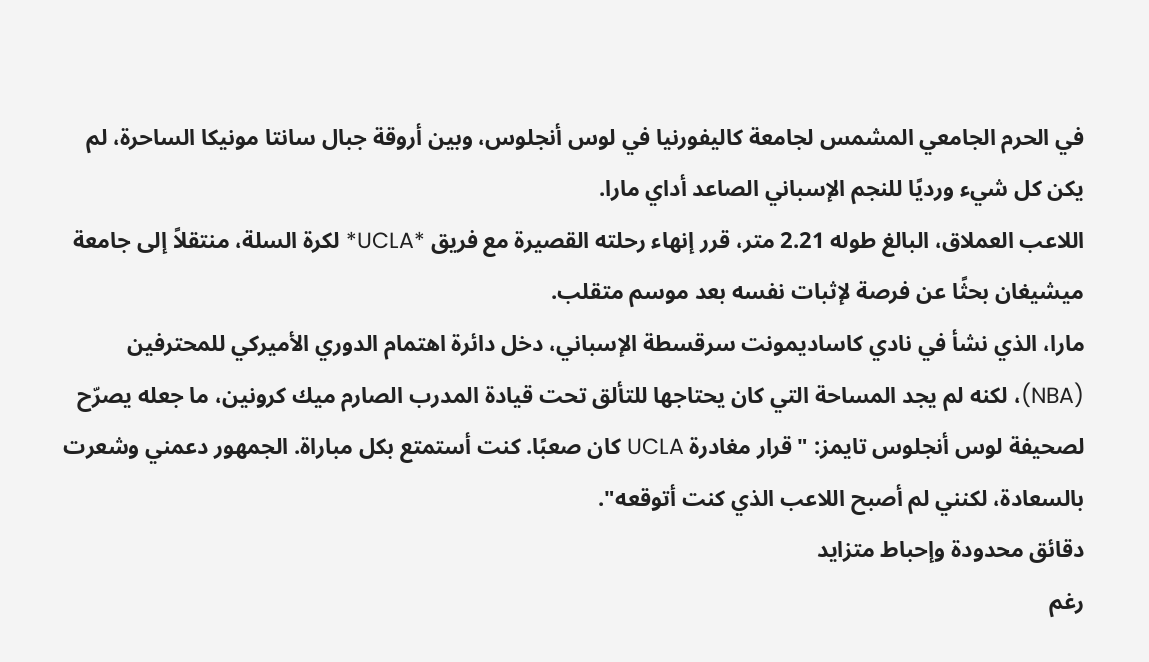في الحرم الجامعي المشمس لجامعة كاليفورنيا في لوس أنجلوس، وبين أروقة جبال سانتا مونيكا الساحرة، لم يكن كل شيء ورديًا للنجم الإسباني الصاعد أداي مارا.
اللاعب العملاق، البالغ طوله 2.21 متر، قرر إنهاء رحلته القصيرة مع فريق *UCLA* لكرة السلة، منتقلاً إلى جامعة ميشيغان بحثًا عن فرصة لإثبات نفسه بعد موسم متقلب.
مارا، الذي نشأ في نادي كاساديمونت سرقسطة الإسباني، دخل دائرة اهتمام الدوري الأميركي للمحترفين (NBA)، لكنه لم يجد المساحة التي كان يحتاجها للتألق تحت قيادة المدرب الصارم ميك كرونين، ما جعله يصرّح لصحيفة لوس أنجلوس تايمز: "قرار مغادرة UCLA كان صعبًا. كنت أستمتع بكل مباراة. الجمهور دعمني وشعرت بالسعادة، لكنني لم أصبح اللاعب الذي كنت أتوقعه".
دقائق محدودة وإحباط متزايد
رغم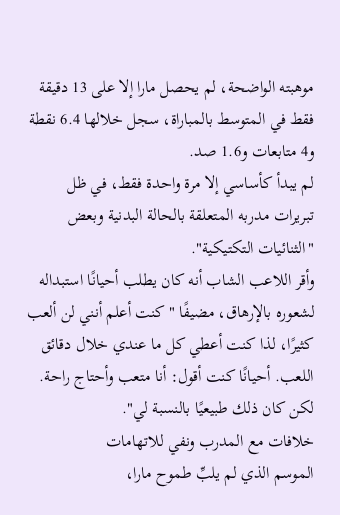موهبته الواضحة، لم يحصل مارا إلا على 13 دقيقة فقط في المتوسط بالمباراة، سجل خلالها 6.4 نقطة و4 متابعات و1.6 صد.
لم يبدأ كأساسي إلا مرة واحدة فقط، في ظل تبريرات مدربه المتعلقة بالحالة البدنية وبعض "الثنائيات التكتيكية".
وأقر اللاعب الشاب أنه كان يطلب أحيانًا استبداله لشعوره بالإرهاق، مضيفًا "كنت أعلم أنني لن ألعب كثيرًا، لذا كنت أعطي كل ما عندي خلال دقائق اللعب. أحيانًا كنت أقول: أنا متعب وأحتاج راحة. لكن كان ذلك طبيعيًا بالنسبة لي".
خلافات مع المدرب ونفي للاتهامات
الموسم الذي لم يلبِّ طموح مارا،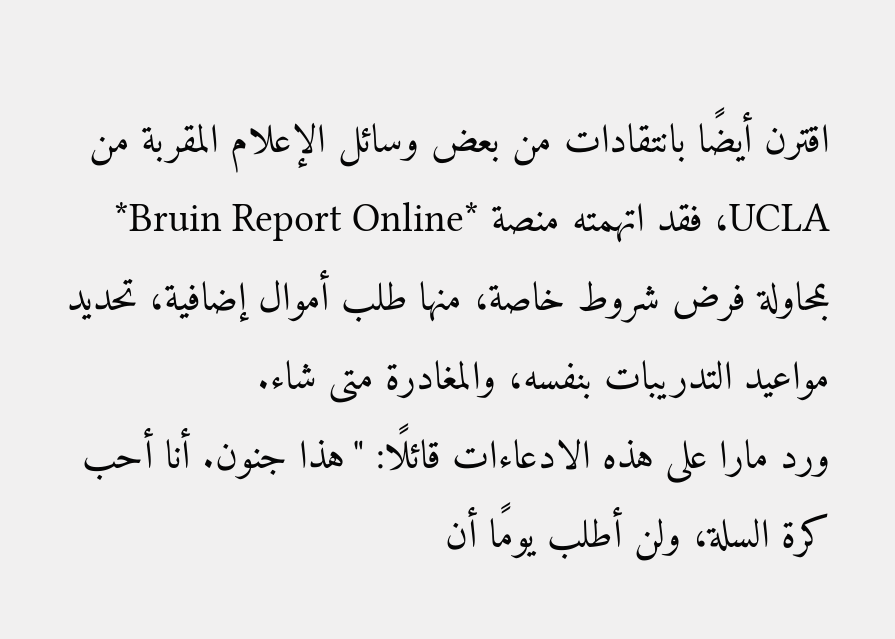اقترن أيضًا بانتقادات من بعض وسائل الإعلام المقربة من UCLA، فقد اتهمته منصة *Bruin Report Online* بمحاولة فرض شروط خاصة، منها طلب أموال إضافية، تحديد مواعيد التدريبات بنفسه، والمغادرة متى شاء.
ورد مارا على هذه الادعاءات قائلًا: "هذا جنون. أنا أحب كرة السلة، ولن أطلب يومًا أن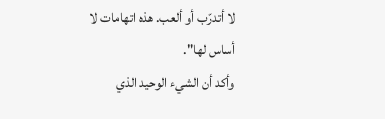لا أتدرّب أو ألعب. هذه اتهامات لا أساس لها".
وأكد أن الشيء الوحيد الذي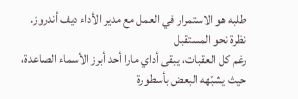طلبه هو الاستمرار في العمل مع مدير الأداء ديف أندروز.
نظرة نحو المستقبل
رغم كل العقبات، يبقى أداي مارا أحد أبرز الأسماء الصاعدة، حيث يشبّهه البعض بأسطورة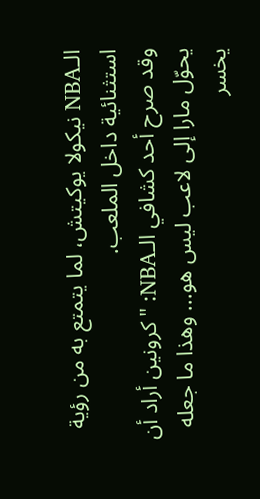الـNBA نيكولا يوكيتش، لما يتمتع به من رؤية استثنائية داخل الملعب.
وقد صرح أحد كشافي الـNBA: "كرونين أراد أن يحوّل مارا إلى لاعب ليس هو... وهذا ما جعله يخسر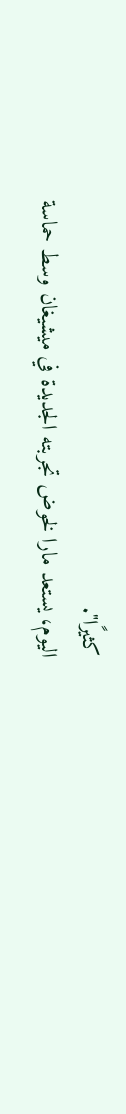كثيرًا".
اليوم، يستعد مارا لخوض تجربته الجديدة في ميشيغان وسط حماسة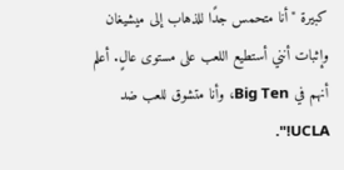كبيرة "أنا متحمس جدًا للذهاب إلى ميشيغان وإثبات أنني أستطيع اللعب على مستوى عالٍ. أعلم أنهم في Big Ten، وأنا متشوق للعب ضد UCLA!".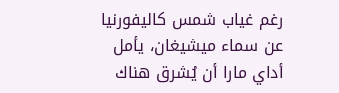رغم غياب شمس كاليفورنيا عن سماء ميشيغان، يأمل أداي مارا أن يُشرق هناك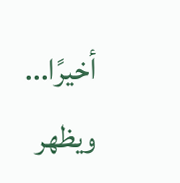أخيرًا... ويظهر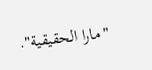"مارا الحقيقية".